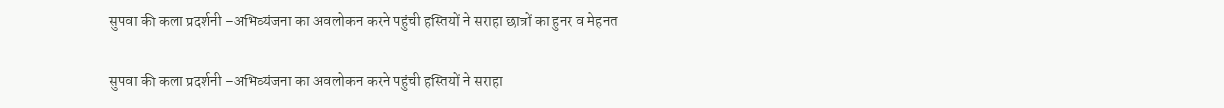सुपवा की कला प्रदर्शनी –अभिव्यंजना का अवलोकन करने पहुंची हस्तियों ने सराहा छात्रों का हुनर व मेहनत

सुपवा की कला प्रदर्शनी –अभिव्यंजना का अवलोकन करने पहुंची हस्तियों ने सराहा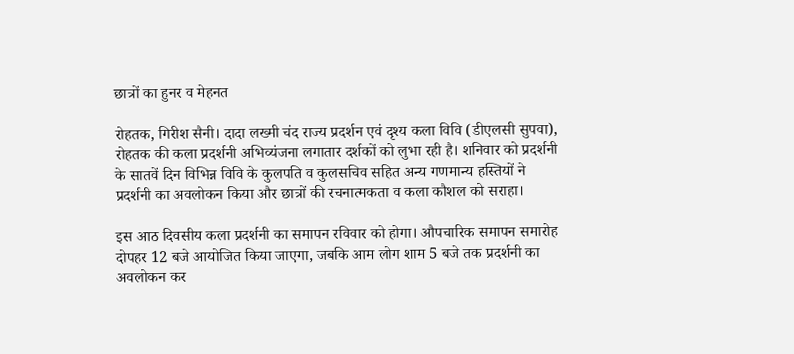छात्रों का हुनर व मेहनत

रोहतक, गिरीश सैनी। दादा लख्मी चंद राज्य प्रदर्शन एवं दृश्य कला विवि (डीएलसी सुपवा), रोहतक की कला प्रदर्शनी अभिव्यंजना लगातार दर्शकों को लुभा रही है। शनिवार को प्रदर्शनी के सातवें दिन विभिन्न विवि के कुलपति व कुलसचिव सहित अन्य गणमान्य हस्तियों ने प्रदर्शनी का अवलोकन किया और छात्रों की रचनात्मकता व कला कौशल को सराहा।

इस आठ दिवसीय कला प्रदर्शनी का समापन रविवार को होगा। औपचारिक समापन समारोह दोपहर 12 बजे आयोजित किया जाएगा, जबकि आम लोग शाम 5 बजे तक प्रदर्शनी का अवलोकन कर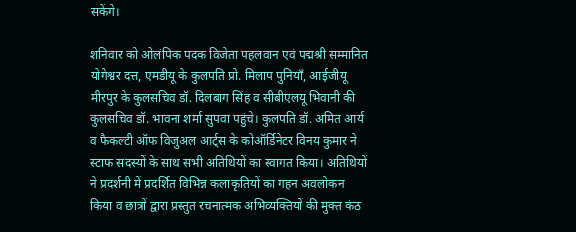सकेंगे।

शनिवार को ओलंपिक पदक विजेता पहलवान एवं पद्मश्री सम्मानित योगेश्वर दत्त, एमडीयू के कुलपति प्रो. मिलाप पुनियाँ, आईजीयू मीरपुर के कुलसचिव डॉ. दिलबाग सिंह व सीबीएलयू भिवानी की कुलसचिव डॉ. भावना शर्मा सुपवा पहुंचे। कुलपति डॉ. अमित आर्य व फैकल्टी ऑफ विजुअल आर्ट्स के कोऑर्डिनेटर विनय कुमार ने स्टाफ सदस्यों के साथ सभी अतिथियों का स्वागत किया। अतिथियों ने प्रदर्शनी में प्रदर्शित विभिन्न कलाकृतियों का गहन अवलोकन किया व छात्रों द्वारा प्रस्तुत रचनात्मक अभिव्यक्तियों की मुक्त कंठ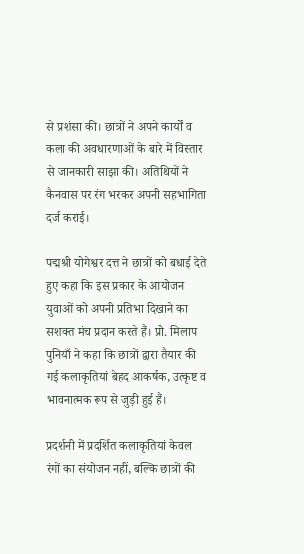से प्रशंसा की। छात्रों ने अपने कार्यों व कला की अवधारणाओं के बारे में विस्तार से जानकारी साझा की। अतिथियों ने कैनवास पर रंग भरकर अपनी सहभागिता दर्ज कराई।

पद्मश्री योगेश्वर दत्त ने छात्रों को बधाई देते हुए कहा कि इस प्रकार के आयोजन युवाओं को अपनी प्रतिभा दिखाने का सशक्त मंच प्रदान करते हैं। प्रो. मिलाप पुनियाँ ने कहा कि छात्रों द्वारा तैयार की गई कलाकृतियां बेहद आकर्षक, उत्कृष्ट व भावनात्मक रूप से जुड़ी हुई हैं।

प्रदर्शनी में प्रदर्शित कलाकृतियां केवल रंगों का संयोजन नहीं, बल्कि छात्रों की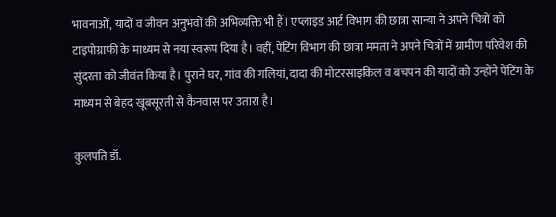भावनाओं, यादों व जीवन अनुभवों की अभिव्यक्ति भी हैं। एप्लाइड आर्ट विभाग की छात्रा सान्या ने अपने चित्रों को टाइपोग्राफी के माध्यम से नया स्वरूप दिया है। वहीं, पेंटिंग विभाग की छात्रा ममता ने अपने चित्रों में ग्रामीण परिवेश की सुंदरता को जीवंत किया है। पुराने घर, गांव की गलियां, दादा की मोटरसाइकिल व बचपन की यादों को उन्होंने पेंटिंग के माध्यम से बेहद खूबसूरती से कैनवास पर उतारा है।

कुलपति डॉ.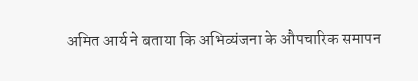अमित आर्य ने बताया कि अभिव्यंजना के औपचारिक समापन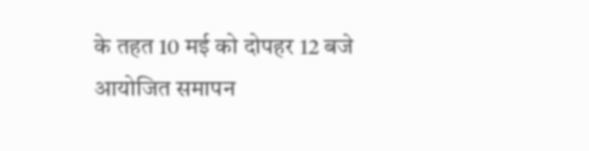के तहत 10 मई को दोपहर 12 बजे आयोजित समापन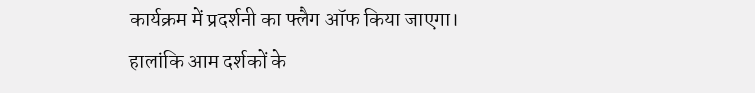कार्यक्रम में प्रदर्शनी का फ्लैग ऑफ किया जाएगा। हालांकि आम दर्शकों के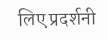लिए प्रदर्शनी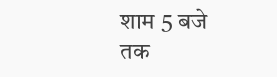शाम 5 बजे तक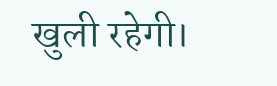खुली रहेगी।